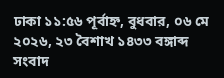ঢাকা ১১:৫৬ পূর্বাহ্ন, বুধবার, ০৬ মে ২০২৬, ২৩ বৈশাখ ১৪৩৩ বঙ্গাব্দ
সংবাদ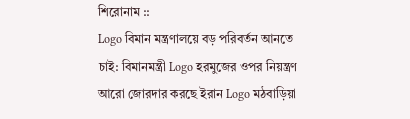শিরোনাম ::
Logo বিমান মন্ত্রণালয়ে বড় পরিবর্তন আনতে চাই: বিমানমন্ত্রী Logo হরমুজের ওপর নিয়ন্ত্রণ আরো জোরদার করছে ইরান Logo মঠবাড়িয়া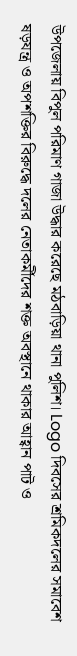উপজেলায় বিপুল পরিমাণ গাজা উদ্ধার করেছে মঠবাড়িয়া থানা পুলিশ। Logo দিবসের শ্রমিকদলের সমাবেশ ষড়যন্ত্র ও অপশক্তির বিরুদ্ধে দলের নেতাকর্মীদের শক্ত অবস্থানে থাকার আহ্বান পাট ও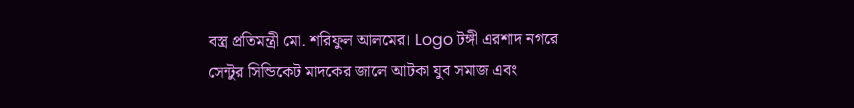বস্ত্র প্রতিমন্ত্রী মো. শরিফুল আলমের। Logo টঙ্গী এরশাদ নগরে সেন্টুর সিন্ডিকেট মাদকের জালে আটকা যুব সমাজ এবং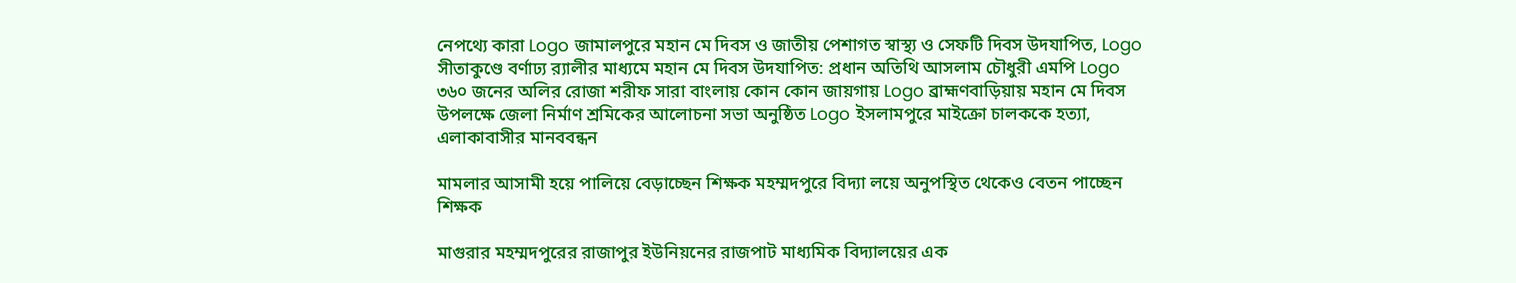নেপথ্যে কারা Logo জামালপুরে মহান মে দিবস ও জাতীয় পেশাগত স্বাস্থ্য ও সেফটি দিবস উদযাপিত, Logo সীতাকুণ্ডে বর্ণাঢ্য র‍্যালীর মাধ্যমে মহান মে দিবস উদযাপিত: প্রধান অতিথি আসলাম চৌধুরী এমপি Logo ৩৬০ জনের অলির রোজা শরীফ সারা বাংলায় কোন কোন জায়গায় Logo ব্রাহ্মণবাড়িয়ায় মহান মে দিবস উপলক্ষে জেলা নির্মাণ শ্রমিকের আলোচনা সভা অনুষ্ঠিত Logo ইসলামপুরে মাইক্রো চালককে হত্যা, এলাকাবাসীর মানববন্ধন

মামলার আসামী হয়ে পালিয়ে বেড়াচ্ছেন শিক্ষক মহম্মদপুরে বিদ্যা লয়ে অনুপস্থিত থেকেও বেতন পাচ্ছেন শিক্ষক

মাগুরার মহম্মদপুরের রাজাপুর ইউনিয়নের রাজপাট মাধ্যমিক বিদ্যালয়ের এক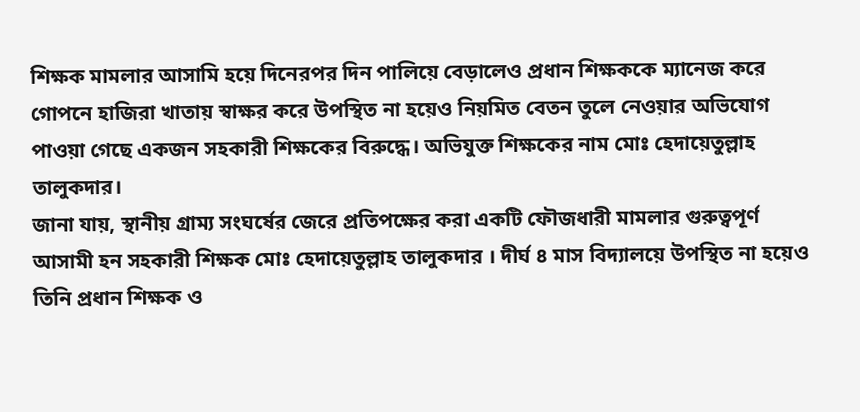শিক্ষক মামলার আসামি হয়ে দিনেরপর দিন পালিয়ে বেড়ালেও প্রধান শিক্ষককে ম্যানেজ করে গোপনে হাজিরা খাতায় স্বাক্ষর করে উপস্থিত না হয়েও নিয়মিত বেতন তুলে নেওয়ার অভিযোগ পাওয়া গেছে একজন সহকারী শিক্ষকের বিরুদ্ধে। অভিযুক্ত শিক্ষকের নাম মোঃ হেদায়েতুল্লাহ তালুকদার।
জানা যায়, স্থানীয় গ্রাম্য সংঘর্ষের জেরে প্রতিপক্ষের করা একটি ফৌজধারী মামলার গুরুত্বপূর্ণ আসামী হন সহকারী শিক্ষক মোঃ হেদায়েতুল্লাহ তালুকদার । দীর্ঘ ৪ মাস বিদ্যালয়ে উপস্থিত না হয়েও তিনি প্রধান শিক্ষক ও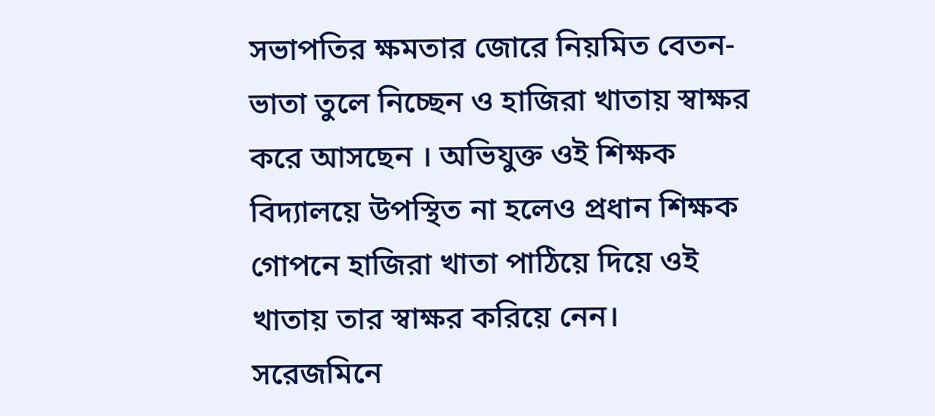সভাপতির ক্ষমতার জোরে নিয়মিত বেতন-ভাতা তুলে নিচ্ছেন ও হাজিরা খাতায় স্বাক্ষর করে আসছেন । অভিযুক্ত ওই শিক্ষক বিদ্যালয়ে উপস্থিত না হলেও প্রধান শিক্ষক গোপনে হাজিরা খাতা পাঠিয়ে দিয়ে ওই খাতায় তার স্বাক্ষর করিয়ে নেন।
সরেজমিনে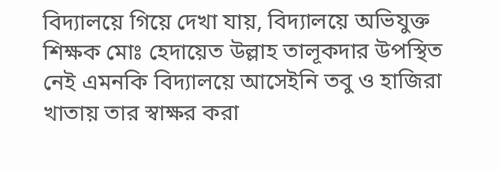বিদ্যালয়ে গিয়ে দেখা যায়, বিদ্যালয়ে অভিযুক্ত শিক্ষক মোঃ হেদায়েত উল্লাহ তালূকদার উপস্থিত নেই এমনকি বিদ্যালয়ে আসেইনি তবু ও হাজিরা খাতায় তার স্বাক্ষর করা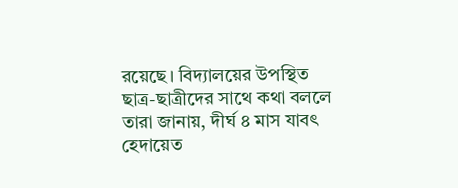রয়েছে। বিদ্যালয়ের উপস্থিত ছাত্র-ছাত্রীদের সাথে কথা বললে তারা জানায়, দীর্ঘ ৪ মাস যাবৎ হেদায়েত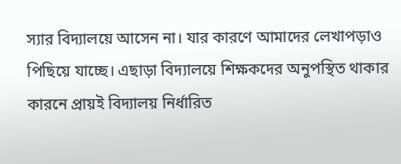স্যার বিদ্যালয়ে আসেন না। যার কারণে আমাদের লেখাপড়াও পিছিয়ে যাচ্ছে। এছাড়া বিদ্যালয়ে শিক্ষকদের অনুপস্থিত থাকার কারনে প্রায়ই বিদ্যালয় নির্ধারিত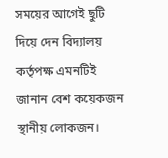সময়ের আগেই ছুটি দিয়ে দেন বিদ্যালয় কর্তৃপক্ষ এমনটিই জানান বেশ কয়েকজন স্থানীয় লোকজন।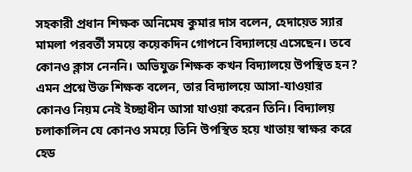সহকারী প্রধান শিক্ষক অনিমেষ কুমার দাস বলেন, হেদায়েত স্যার মামলা পরবর্তী সময়ে কয়েকদিন গোপনে বিদ্যালয়ে এসেছেন। তবে কোনও ক্লাস নেননি। অভিযুক্ত শিক্ষক কখন বিদ্যালয়ে উপস্থিত হন? এমন প্রশ্নে উক্ত শিক্ষক বলেন, তার বিদ্যালয়ে আসা-যাওয়ার কোনও নিয়ম নেই ইচ্ছাধীন আসা যাওয়া করেন তিনি। বিদ্যালয় চলাকালিন যে কোনও সময়ে তিনি উপস্থিত হয়ে খাতায় স্বাক্ষর করে হেড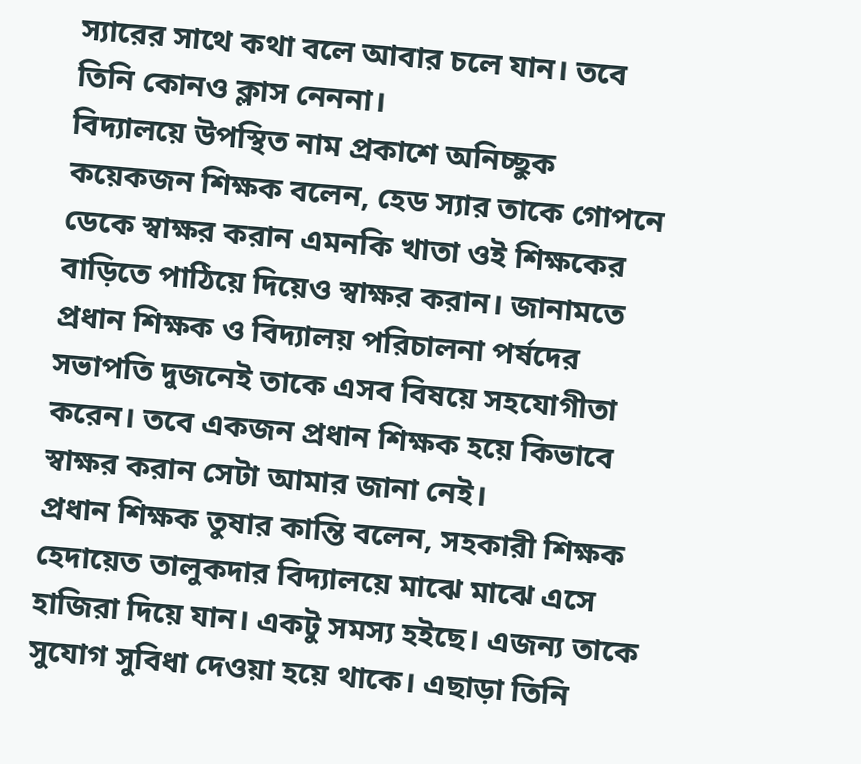স্যারের সাথে কথা বলে আবার চলে যান। তবে তিনি কোনও ক্লাস নেননা।
বিদ্যালয়ে উপস্থিত নাম প্রকাশে অনিচ্ছুক কয়েকজন শিক্ষক বলেন, হেড স্যার তাকে গোপনে ডেকে স্বাক্ষর করান এমনকি খাতা ওই শিক্ষকের বাড়িতে পাঠিয়ে দিয়েও স্বাক্ষর করান। জানামতে প্রধান শিক্ষক ও বিদ্যালয় পরিচালনা পর্ষদের সভাপতি দুজনেই তাকে এসব বিষয়ে সহযোগীতা করেন। তবে একজন প্রধান শিক্ষক হয়ে কিভাবে স্বাক্ষর করান সেটা আমার জানা নেই।
প্রধান শিক্ষক তুষার কান্তি বলেন, সহকারী শিক্ষক হেদায়েত তালুকদার বিদ্যালয়ে মাঝে মাঝে এসে হাজিরা দিয়ে যান। একটু সমস্য হইছে। এজন্য তাকে সুযোগ সুবিধা দেওয়া হয়ে থাকে। এছাড়া তিনি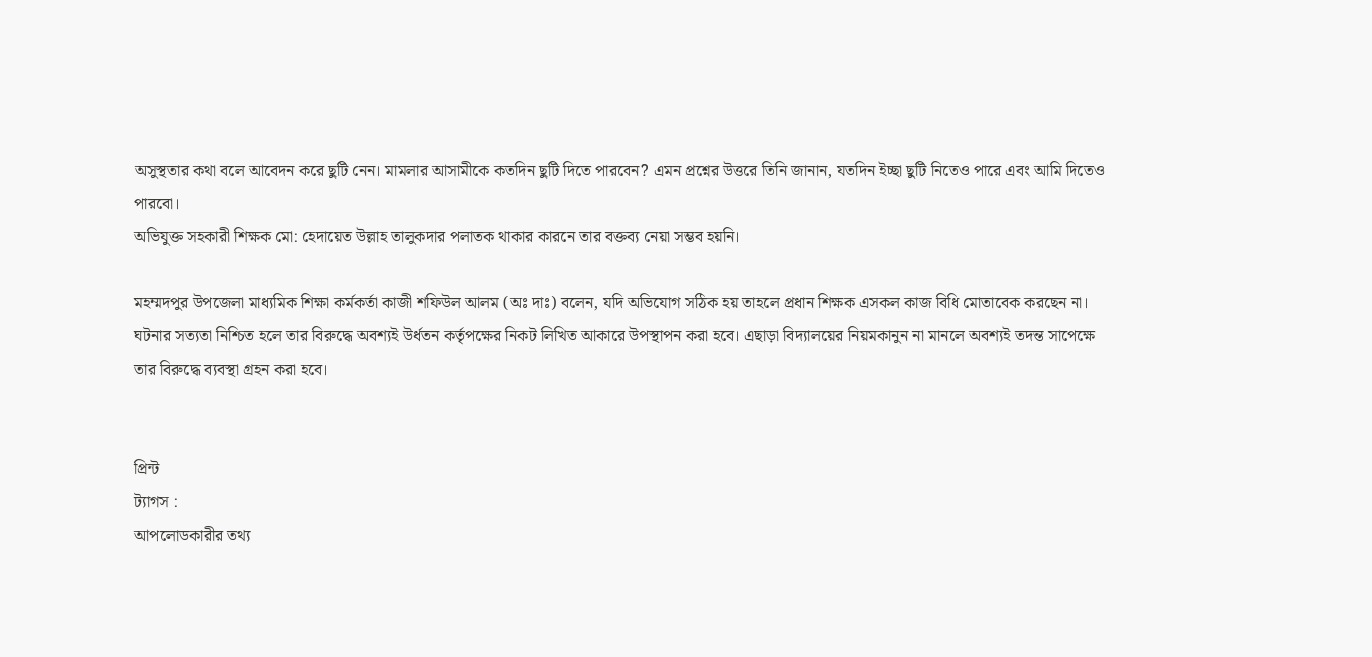অসুস্থতার কথা বলে আবেদন করে ছুটি নেন। মামলার আসামীকে কতদিন ছুটি দিতে পারবেন? এমন প্রশ্নের উত্তরে তিনি জানান, যতদিন ইচ্ছা ছুটি নিতেও পারে এবং আমি দিতেও পারবো।
অভিযুক্ত সহকারী শিক্ষক মো: হেদায়েত উল্লাহ তালুকদার পলাতক থাকার কারনে তার বক্তব্য নেয়া সম্ভব হয়নি।

মহম্মদপুর উপজেলা মাধ্যমিক শিক্ষা কর্মকর্তা কাজী শফিউল আলম (অঃ দাঃ) বলেন, যদি অভিযোগ সঠিক হয় তাহলে প্রধান শিক্ষক এসকল কাজ বিধি মোতাবেক করছেন না। ঘটনার সত্যতা নিশ্চিত হলে তার বিরুদ্ধে অবশ্যই উর্ধতন কর্তৃপক্ষের নিকট লিখিত আকারে উপস্থাপন করা হবে। এছাড়া বিদ্যালয়ের নিয়মকানুন না মানলে অবশ্যই তদন্ত সাপেক্ষে তার বিরুদ্ধে ব্যবস্থা গ্রহন করা হবে।


প্রিন্ট
ট্যাগস :
আপলোডকারীর তথ্য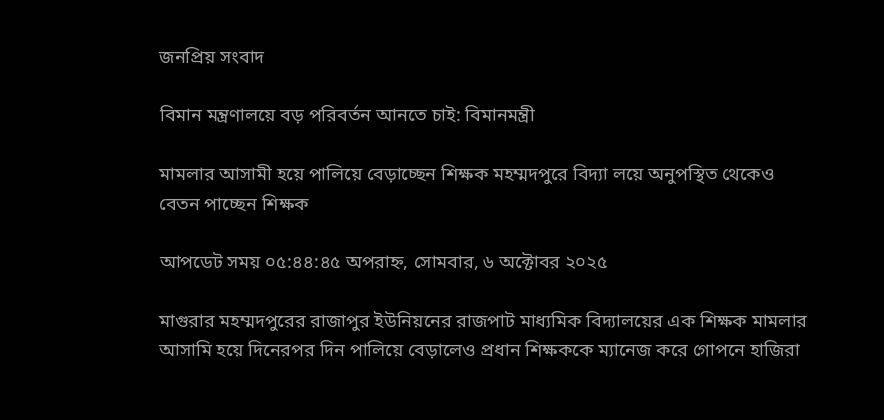জনপ্রিয় সংবাদ

বিমান মন্ত্রণালয়ে বড় পরিবর্তন আনতে চাই: বিমানমন্ত্রী

মামলার আসামী হয়ে পালিয়ে বেড়াচ্ছেন শিক্ষক মহম্মদপুরে বিদ্যা লয়ে অনুপস্থিত থেকেও বেতন পাচ্ছেন শিক্ষক

আপডেট সময় ০৫:৪৪:৪৫ অপরাহ্ন, সোমবার, ৬ অক্টোবর ২০২৫

মাগুরার মহম্মদপুরের রাজাপুর ইউনিয়নের রাজপাট মাধ্যমিক বিদ্যালয়ের এক শিক্ষক মামলার আসামি হয়ে দিনেরপর দিন পালিয়ে বেড়ালেও প্রধান শিক্ষককে ম্যানেজ করে গোপনে হাজিরা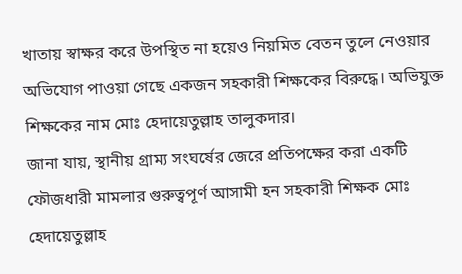খাতায় স্বাক্ষর করে উপস্থিত না হয়েও নিয়মিত বেতন তুলে নেওয়ার অভিযোগ পাওয়া গেছে একজন সহকারী শিক্ষকের বিরুদ্ধে। অভিযুক্ত শিক্ষকের নাম মোঃ হেদায়েতুল্লাহ তালুকদার।
জানা যায়, স্থানীয় গ্রাম্য সংঘর্ষের জেরে প্রতিপক্ষের করা একটি ফৌজধারী মামলার গুরুত্বপূর্ণ আসামী হন সহকারী শিক্ষক মোঃ হেদায়েতুল্লাহ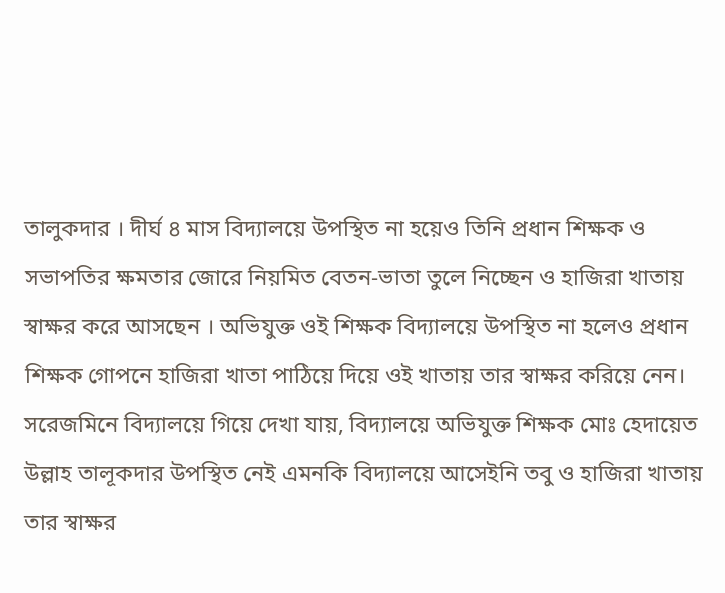তালুকদার । দীর্ঘ ৪ মাস বিদ্যালয়ে উপস্থিত না হয়েও তিনি প্রধান শিক্ষক ও সভাপতির ক্ষমতার জোরে নিয়মিত বেতন-ভাতা তুলে নিচ্ছেন ও হাজিরা খাতায় স্বাক্ষর করে আসছেন । অভিযুক্ত ওই শিক্ষক বিদ্যালয়ে উপস্থিত না হলেও প্রধান শিক্ষক গোপনে হাজিরা খাতা পাঠিয়ে দিয়ে ওই খাতায় তার স্বাক্ষর করিয়ে নেন।
সরেজমিনে বিদ্যালয়ে গিয়ে দেখা যায়, বিদ্যালয়ে অভিযুক্ত শিক্ষক মোঃ হেদায়েত উল্লাহ তালূকদার উপস্থিত নেই এমনকি বিদ্যালয়ে আসেইনি তবু ও হাজিরা খাতায় তার স্বাক্ষর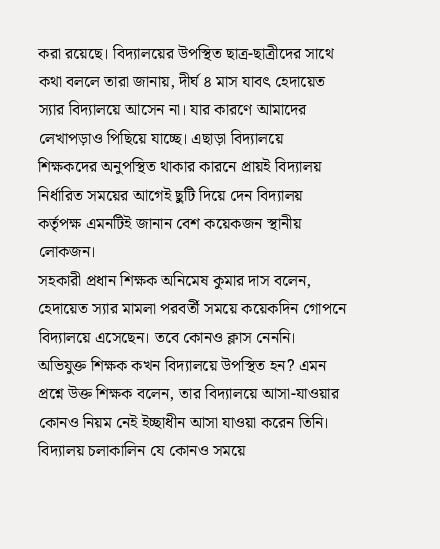করা রয়েছে। বিদ্যালয়ের উপস্থিত ছাত্র-ছাত্রীদের সাথে কথা বললে তারা জানায়, দীর্ঘ ৪ মাস যাবৎ হেদায়েত স্যার বিদ্যালয়ে আসেন না। যার কারণে আমাদের লেখাপড়াও পিছিয়ে যাচ্ছে। এছাড়া বিদ্যালয়ে শিক্ষকদের অনুপস্থিত থাকার কারনে প্রায়ই বিদ্যালয় নির্ধারিত সময়ের আগেই ছুটি দিয়ে দেন বিদ্যালয় কর্তৃপক্ষ এমনটিই জানান বেশ কয়েকজন স্থানীয় লোকজন।
সহকারী প্রধান শিক্ষক অনিমেষ কুমার দাস বলেন, হেদায়েত স্যার মামলা পরবর্তী সময়ে কয়েকদিন গোপনে বিদ্যালয়ে এসেছেন। তবে কোনও ক্লাস নেননি। অভিযুক্ত শিক্ষক কখন বিদ্যালয়ে উপস্থিত হন? এমন প্রশ্নে উক্ত শিক্ষক বলেন, তার বিদ্যালয়ে আসা-যাওয়ার কোনও নিয়ম নেই ইচ্ছাধীন আসা যাওয়া করেন তিনি। বিদ্যালয় চলাকালিন যে কোনও সময়ে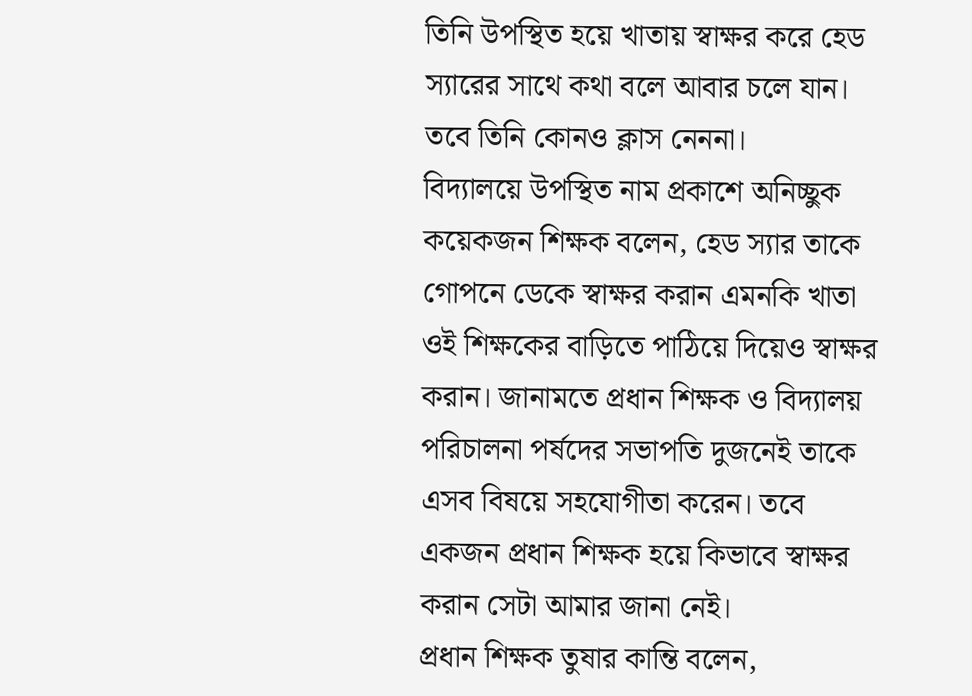তিনি উপস্থিত হয়ে খাতায় স্বাক্ষর করে হেড স্যারের সাথে কথা বলে আবার চলে যান। তবে তিনি কোনও ক্লাস নেননা।
বিদ্যালয়ে উপস্থিত নাম প্রকাশে অনিচ্ছুক কয়েকজন শিক্ষক বলেন, হেড স্যার তাকে গোপনে ডেকে স্বাক্ষর করান এমনকি খাতা ওই শিক্ষকের বাড়িতে পাঠিয়ে দিয়েও স্বাক্ষর করান। জানামতে প্রধান শিক্ষক ও বিদ্যালয় পরিচালনা পর্ষদের সভাপতি দুজনেই তাকে এসব বিষয়ে সহযোগীতা করেন। তবে একজন প্রধান শিক্ষক হয়ে কিভাবে স্বাক্ষর করান সেটা আমার জানা নেই।
প্রধান শিক্ষক তুষার কান্তি বলেন,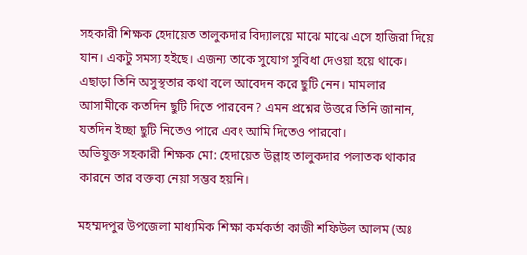সহকারী শিক্ষক হেদায়েত তালুকদার বিদ্যালয়ে মাঝে মাঝে এসে হাজিরা দিয়ে যান। একটু সমস্য হইছে। এজন্য তাকে সুযোগ সুবিধা দেওয়া হয়ে থাকে। এছাড়া তিনি অসুস্থতার কথা বলে আবেদন করে ছুটি নেন। মামলার আসামীকে কতদিন ছুটি দিতে পারবেন? এমন প্রশ্নের উত্তরে তিনি জানান, যতদিন ইচ্ছা ছুটি নিতেও পারে এবং আমি দিতেও পারবো।
অভিযুক্ত সহকারী শিক্ষক মো: হেদায়েত উল্লাহ তালুকদার পলাতক থাকার কারনে তার বক্তব্য নেয়া সম্ভব হয়নি।

মহম্মদপুর উপজেলা মাধ্যমিক শিক্ষা কর্মকর্তা কাজী শফিউল আলম (অঃ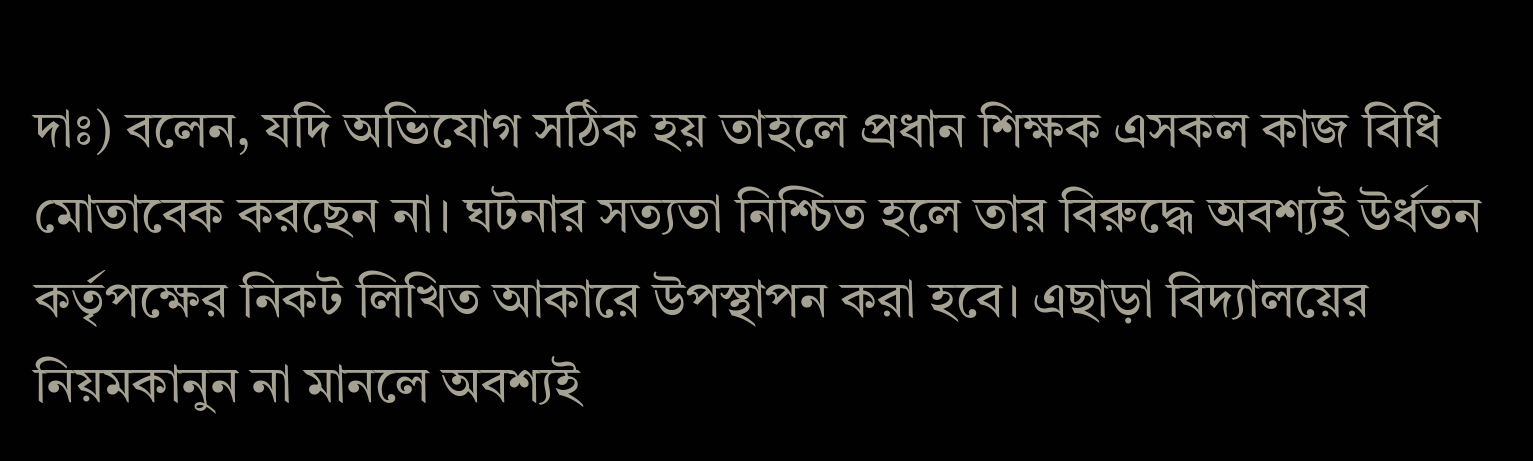দাঃ) বলেন, যদি অভিযোগ সঠিক হয় তাহলে প্রধান শিক্ষক এসকল কাজ বিধি মোতাবেক করছেন না। ঘটনার সত্যতা নিশ্চিত হলে তার বিরুদ্ধে অবশ্যই উর্ধতন কর্তৃপক্ষের নিকট লিখিত আকারে উপস্থাপন করা হবে। এছাড়া বিদ্যালয়ের নিয়মকানুন না মানলে অবশ্যই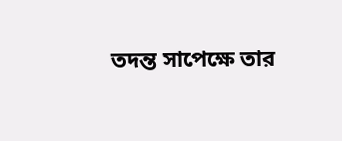তদন্ত সাপেক্ষে তার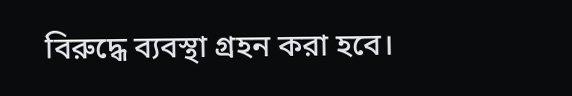বিরুদ্ধে ব্যবস্থা গ্রহন করা হবে।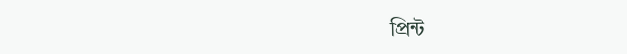প্রিন্ট